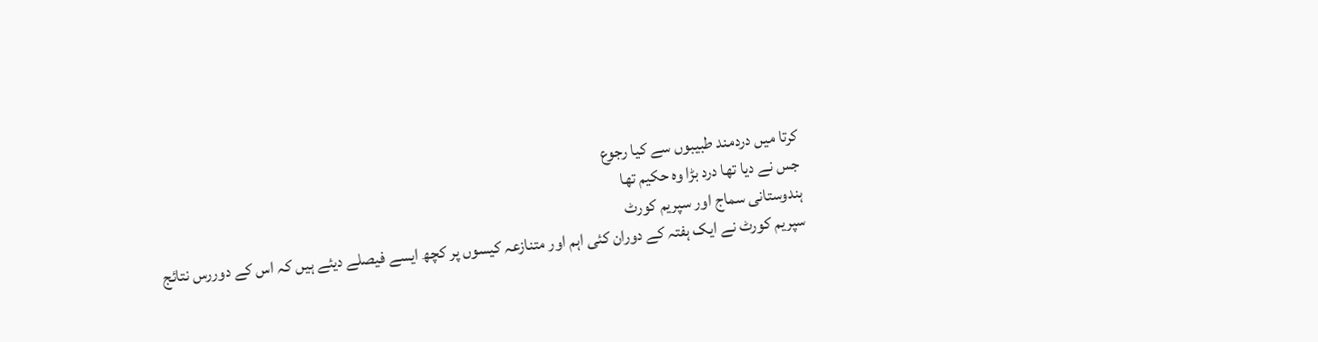کرتا میں دردمند طبیبوں سے کیا رجوع
جس نے دیا تھا درد بڑا وہ حکیم تھا
ہندوستانی سماج اور سپریم کورٹ
سپریم کورٹ نے ایک ہفتہ کے دوران کئی اہم اور متنازعہ کیسوں پر کچھ ایسے فیصلے دیئے ہیں کہ اس کے دوررس نتائج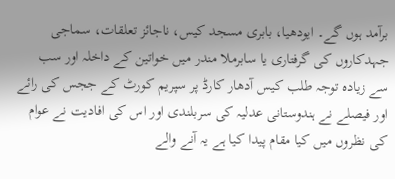برآمد ہوں گے۔ ایودھیا، بابری مسجد کیس، ناجائز تعلقات، سماجی جہدکاروں کی گرفتاری یا سابرملا مندر میں خواتین کے داخلہ اور سب سے زیادہ توجہ طلب کیس آدھار کارڈ پر سپریم کورٹ کے ججس کی رائے اور فیصلے نے ہندوستانی عدلیہ کی سربلندی اور اس کی افادیت نے عوام کی نظروں میں کیا مقام پیدا کیا ہے یہ آنے والے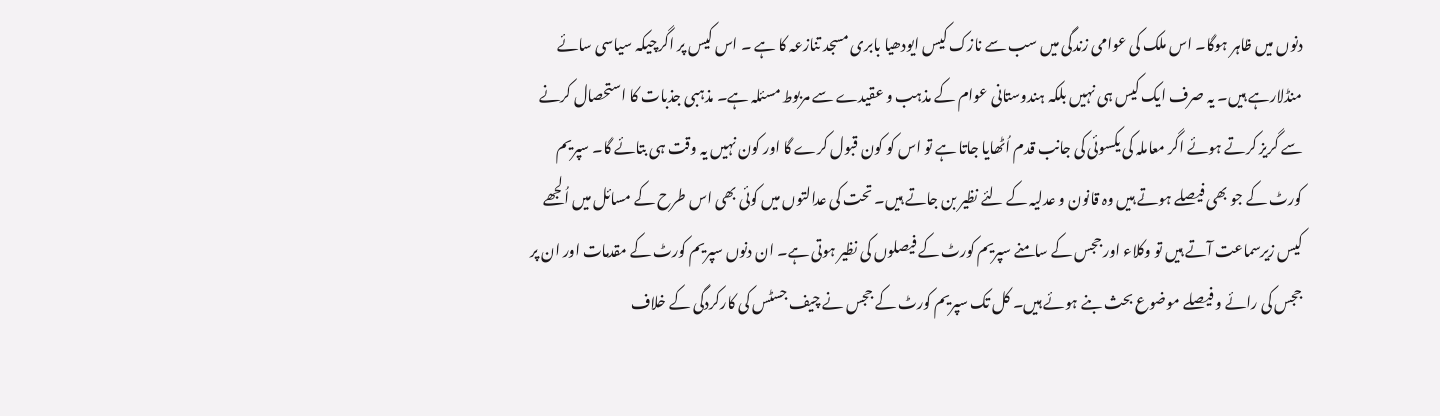دنوں میں ظاہر ہوگا۔ اس ملک کی عوامی زندگی میں سب سے نازک کیس ایودھیا بابری مسجد تنازعہ کا ہے ۔ اس کیس پر اگرچیکہ سیاسی سائے منڈلارہے ہیں۔ یہ صرف ایک کیس ہی نہیں بلکہ ہندوستانی عوام کے مذہب و عقیدے سے مربوط مسئلہ ہے۔ مذہبی جذبات کا استحصال کرنے سے گریز کرتے ہوئے اگر معاملہ کی یکسوئی کی جانب قدم اُٹھایا جاتا ہے تو اس کو کون قبول کرے گا اور کون نہیں یہ وقت ہی بتائے گا۔ سپریم کورٹ کے جو بھی فیصلے ہوتے ہیں وہ قانون و عدلیہ کے لئے نظیر بن جاتے ہیں۔ تحت کی عدالتوں میں کوئی بھی اس طرح کے مسائل میں اُلجھے کیس زیرسماعت آتے ہیں تو وکلاء اور ججس کے سامنے سپریم کورٹ کے فیصلوں کی نظیر ہوتی ہے۔ ان دنوں سپریم کورٹ کے مقدمات اور ان پر ججس کی رائے و فیصلے موضوع بحث بنے ہوئے ہیں۔ کل تک سپریم کورٹ کے ججس نے چیف جسٹس کی کارکردگی کے خلاف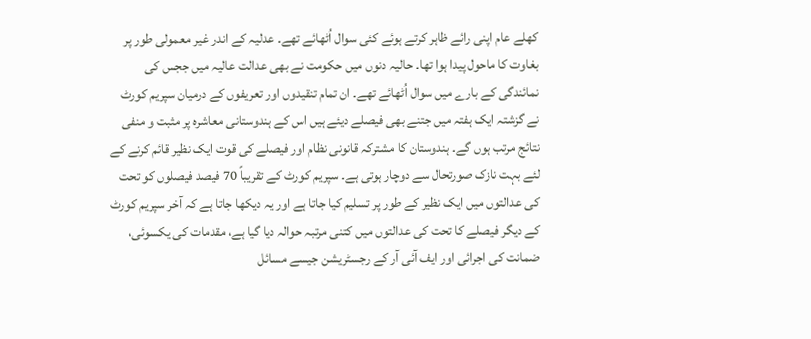کھلے عام اپنی رائے ظاہر کرتے ہوئے کئی سوال اُٹھائے تھے۔ عدلیہ کے اندر غیر معمولی طور پر بغاوت کا ماحول پیدا ہوا تھا۔ حالیہ دنوں میں حکومت نے بھی عدالت عالیہ میں ججس کی نمائندگی کے بارے میں سوال اُٹھائے تھے۔ ان تمام تنقیدوں اور تعریفوں کے درمیان سپریم کورٹ نے گزشتہ ایک ہفتہ میں جتنے بھی فیصلے دیئے ہیں اس کے ہندوستانی معاشرہ پر مثبت و منفی نتائج مرتب ہوں گے۔ ہندوستان کا مشترکہ قانونی نظام اور فیصلے کی قوت ایک نظیر قائم کرنے کے لئے بہت نازک صورتحال سے دوچار ہوتی ہے۔ سپریم کورٹ کے تقریباً 70 فیصد فیصلوں کو تحت کی عدالتوں میں ایک نظیر کے طور پر تسلیم کیا جاتا ہے اور یہ دیکھا جاتا ہے کہ آخر سپریم کورٹ کے دیگر فیصلے کا تحت کی عدالتوں میں کتنی مرتبہ حوالہ دیا گیا ہے، مقدمات کی یکسوئی، ضمانت کی اجرائی اور ایف آئی آر کے رجسٹریشن جیسے مسائل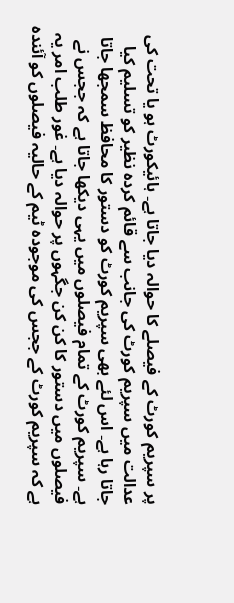پر سپریم کورٹ کے فیصلے کا حوالہ دیا جاتا ہے۔ ہائیکورٹ ہو یا تحت کی عدالت میں سپریم کورٹ کی جانب سے قائم کردہ نظیر کو تسلیم کیا جاتا رہا ہے۔ اس لئے بھی سپریم کورٹ کو دستور کا محافظ سمجھا جاتا ہے۔ سپریم کورٹ کے تمام فیصلوں میں یہی دیکھا جاتا ہے کہ ججس نے فیصلوں میں دستور کا کن کن جگہوں پر حوالہ دیا ہے۔ غور طلب امر یہ ہے کہ سپریم کورٹ کے ججس کی موجودہ ٹیم کے حالیہ فیصلوں کو آئندہ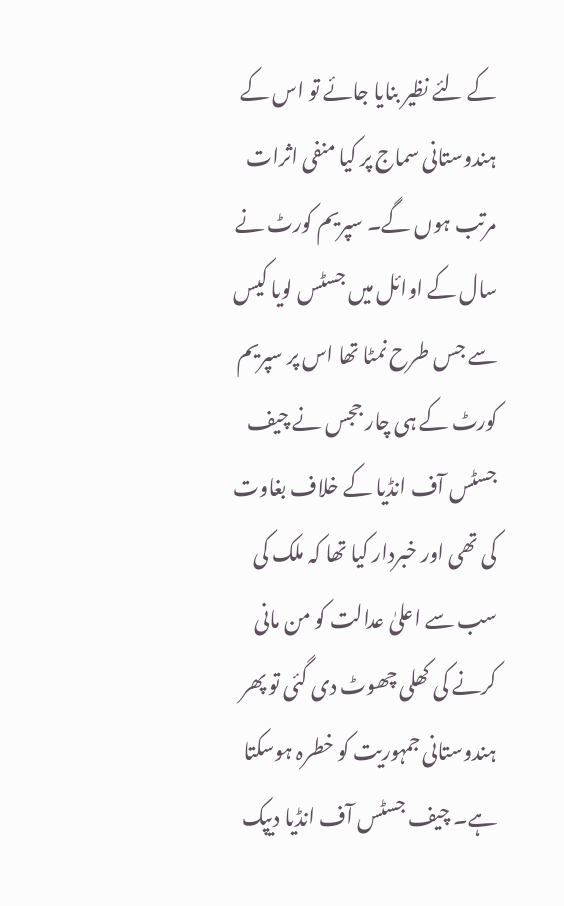کے لئے نظیر بنایا جائے تو اس کے ہندوستانی سماج پر کیا منفی اثرات مرتب ہوں گے۔ سپریم کورٹ نے سال کے اوائل میں جسٹس لویا کیس سے جس طرح نمٹا تھا اس پر سپریم کورٹ کے ہی چار ججس نے چیف جسٹس آف انڈیا کے خلاف بغاوت کی تھی اور خبردار کیا تھا کہ ملک کی سب سے اعلیٰ عدالت کو من مانی کرنے کی کھلی چھوٹ دی گئی تو پھر ہندوستانی جمہوریت کو خطرہ ہوسکتا ہے۔ چیف جسٹس آف انڈیا دیپک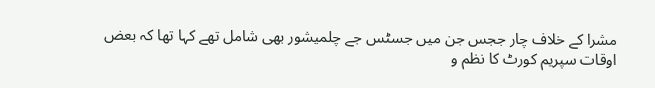مشرا کے خلاف چار ججس جن میں جسٹس جے چلمیشور بھی شامل تھے کہا تھا کہ بعض اوقات سپریم کورٹ کا نظم و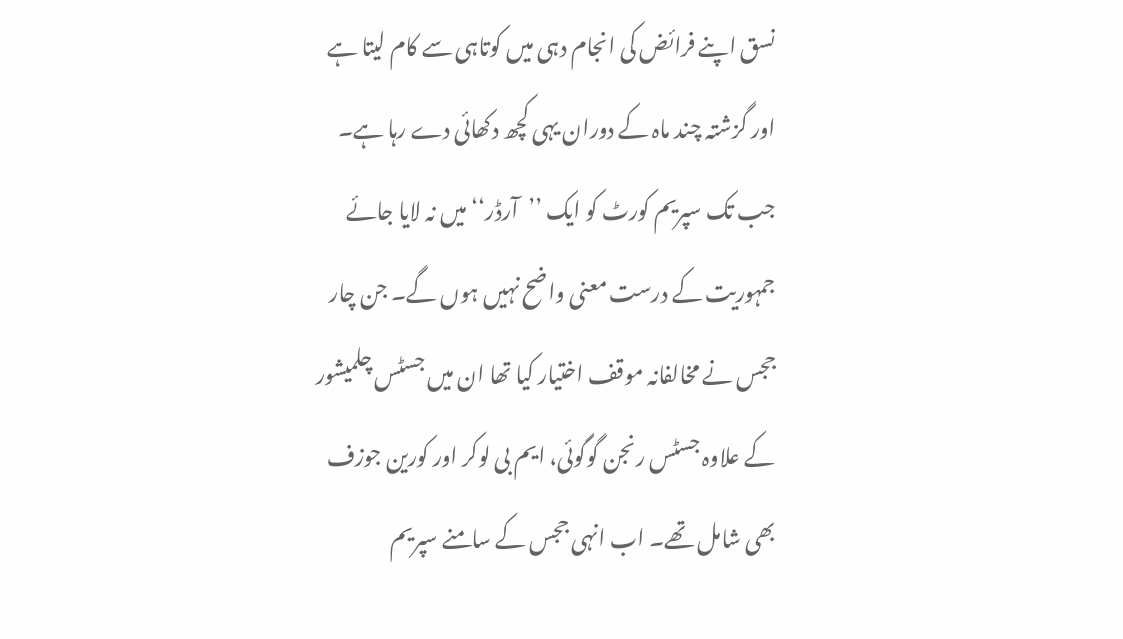نسق اپنے فرائض کی انجام دہی میں کوتاہی سے کام لیتا ہے اور گزشتہ چند ماہ کے دوران یہی کچھ دکھائی دے رہا ہے۔ جب تک سپریم کورٹ کو ایک ’’آرڈر‘‘ میں نہ لایا جائے جمہوریت کے درست معنی واضح نہیں ہوں گے۔ جن چار ججس نے مخالفانہ موقف اختیار کیا تھا ان میں جسٹس چلمیشور کے علاوہ جسٹس رنجن گوگوئی، ایم بی لوکر اور کورین جوزف بھی شامل تھے۔ اب انہی ججس کے سامنے سپریم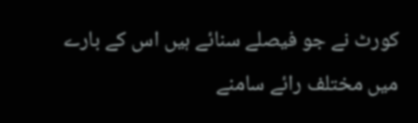کورٹ نے جو فیصلے سنائے ہیں اس کے بارے میں مختلف رائے سامنے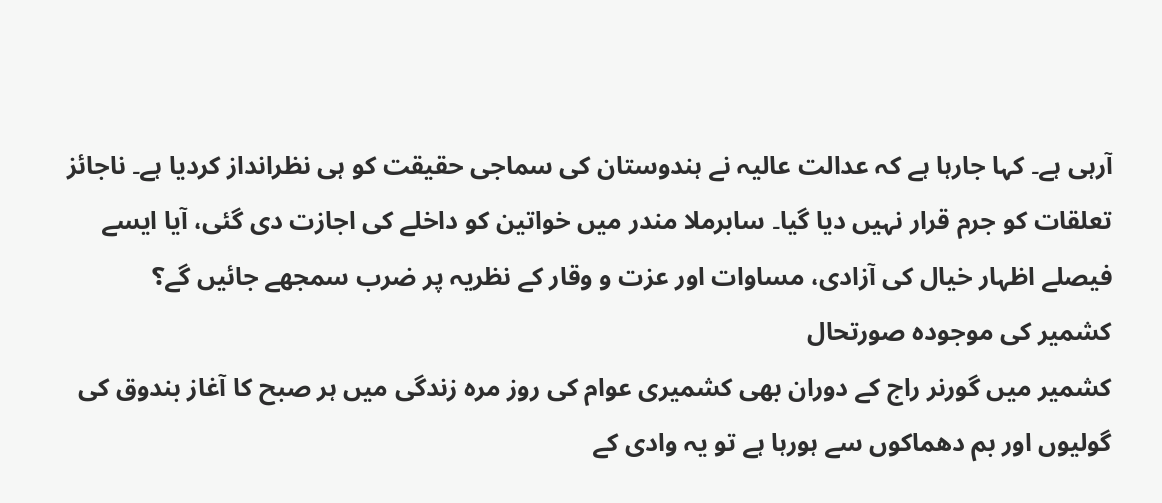آرہی ہے۔ کہا جارہا ہے کہ عدالت عالیہ نے ہندوستان کی سماجی حقیقت کو ہی نظرانداز کردیا ہے۔ ناجائز تعلقات کو جرم قرار نہیں دیا گیا۔ سابرملا مندر میں خواتین کو داخلے کی اجازت دی گئی، آیا ایسے فیصلے اظہار خیال کی آزادی، مساوات اور عزت و وقار کے نظریہ پر ضرب سمجھے جائیں گے؟
کشمیر کی موجودہ صورتحال
کشمیر میں گورنر راج کے دوران بھی کشمیری عوام کی روز مرہ زندگی میں ہر صبح کا آغاز بندوق کی گولیوں اور بم دھماکوں سے ہورہا ہے تو یہ وادی کے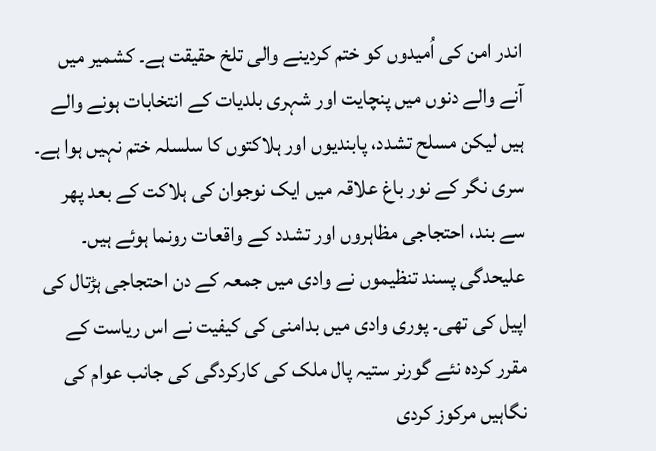اندر امن کی اُمیدوں کو ختم کردینے والی تلخ حقیقت ہے۔ کشمیر میں آنے والے دنوں میں پنچایت اور شہری بلدیات کے انتخابات ہونے والے ہیں لیکن مسلح تشدد، پابندیوں اور ہلاکتوں کا سلسلہ ختم نہیں ہوا ہے۔ سری نگر کے نور باغ علاقہ میں ایک نوجوان کی ہلاکت کے بعد پھر سے بند، احتجاجی مظاہروں اور تشدد کے واقعات رونما ہوئے ہیں۔ علیحدگی پسند تنظیموں نے وادی میں جمعہ کے دن احتجاجی ہڑتال کی اپیل کی تھی۔ پوری وادی میں بدامنی کی کیفیت نے اس ریاست کے مقرر کردہ نئے گورنر ستیہ پال ملک کی کارکردگی کی جانب عوام کی نگاہیں مرکوز کردی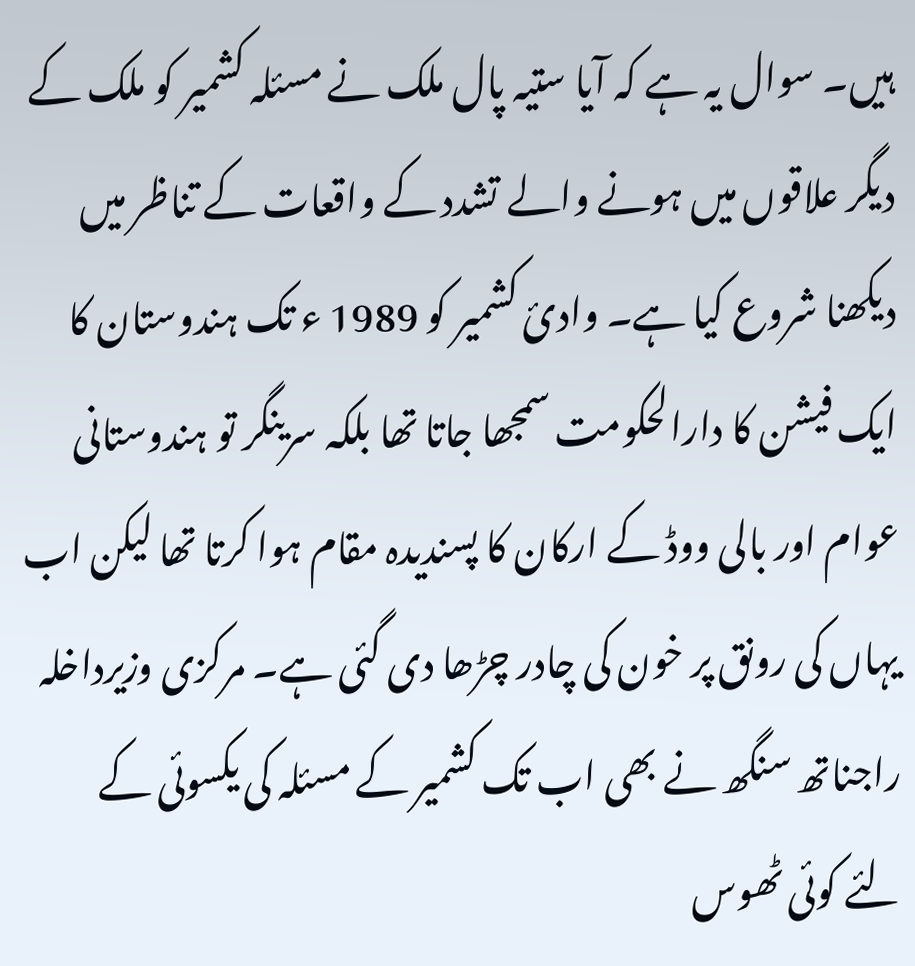ہیں۔ سوال یہ ہے کہ آیا ستیہ پال ملک نے مسئلہ کشمیر کو ملک کے دیگر علاقوں میں ہونے والے تشدد کے واقعات کے تناظر میں دیکھنا شروع کیا ہے۔ وادیٔ کشمیر کو 1989 ء تک ہندوستان کا ایک فیشن کا دارالحکومت سمجھا جاتا تھا بلکہ سرینگر تو ہندوستانی عوام اور بالی ووڈ کے ارکان کا پسندیدہ مقام ہوا کرتا تھا لیکن اب یہاں کی رونق پر خون کی چادر چڑھا دی گئی ہے۔ مرکزی وزیرداخلہ راجناتھ سنگھ نے بھی اب تک کشمیر کے مسئلہ کی یکسوئی کے لئے کوئی ٹھوس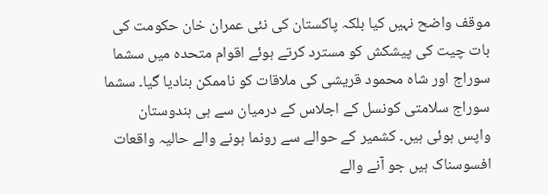موقف واضح نہیں کیا بلکہ پاکستان کی نئی عمران خان حکومت کی بات چیت کی پیشکش کو مسترد کرتے ہوئے اقوام متحدہ میں سشما سوراج اور شاہ محمود قریشی کی ملاقات کو ناممکن بنادیا گیا۔ سشما سوراج سلامتی کونسل کے اجلاس کے درمیان سے ہی ہندوستان واپس ہوئی ہیں۔ کشمیر کے حوالے سے رونما ہونے والے حالیہ واقعات افسوسناک ہیں جو آنے والے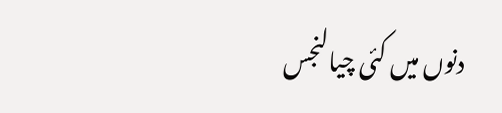دنوں میں کئی چیالنجس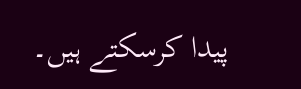پیدا کرسکتے ہیں۔